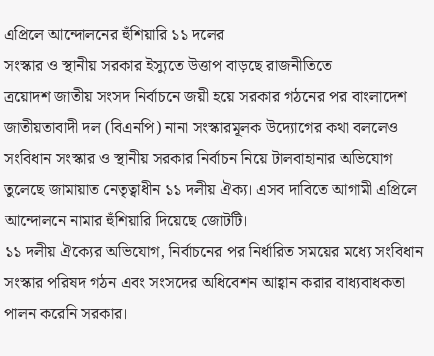এপ্রিলে আন্দোলনের হুঁশিয়ারি ১১ দলের
সংস্কার ও স্থানীয় সরকার ইস্যুতে উত্তাপ বাড়ছে রাজনীতিতে
ত্রয়োদশ জাতীয় সংসদ নির্বাচনে জয়ী হয়ে সরকার গঠনের পর বাংলাদেশ জাতীয়তাবাদী দল (বিএনপি) নানা সংস্কারমূলক উদ্যোগের কথা বললেও সংবিধান সংস্কার ও স্থানীয় সরকার নির্বাচন নিয়ে টালবাহানার অভিযোগ তুলেছে জামায়াত নেতৃত্বাধীন ১১ দলীয় ঐক্য। এসব দাবিতে আগামী এপ্রিলে আন্দোলনে নামার হুঁশিয়ারি দিয়েছে জোটটি।
১১ দলীয় ঐক্যের অভিযোগ, নির্বাচনের পর নির্ধারিত সময়ের মধ্যে সংবিধান সংস্কার পরিষদ গঠন এবং সংসদের অধিবেশন আহ্বান করার বাধ্যবাধকতা পালন করেনি সরকার।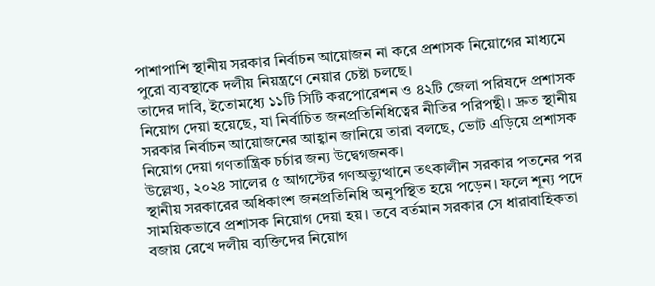পাশাপাশি স্থানীয় সরকার নির্বাচন আয়োজন না করে প্রশাসক নিয়োগের মাধ্যমে পুরো ব্যবস্থাকে দলীয় নিয়ন্ত্রণে নেয়ার চেষ্টা চলছে।
তাদের দাবি, ইতোমধ্যে ১১টি সিটি করপোরেশন ও ৪২টি জেলা পরিষদে প্রশাসক নিয়োগ দেয়া হয়েছে, যা নির্বাচিত জনপ্রতিনিধিত্বের নীতির পরিপন্থী। দ্রুত স্থানীয় সরকার নির্বাচন আয়োজনের আহ্বান জানিয়ে তারা বলছে, ভোট এড়িয়ে প্রশাসক নিয়োগ দেয়া গণতান্ত্রিক চর্চার জন্য উদ্বেগজনক।
উল্লেখ্য, ২০২৪ সালের ৫ আগস্টের গণঅভ্যুত্থানে তৎকালীন সরকার পতনের পর স্থানীয় সরকারের অধিকাংশ জনপ্রতিনিধি অনুপস্থিত হয়ে পড়েন। ফলে শূন্য পদে সাময়িকভাবে প্রশাসক নিয়োগ দেয়া হয়। তবে বর্তমান সরকার সে ধারাবাহিকতা বজায় রেখে দলীয় ব্যক্তিদের নিয়োগ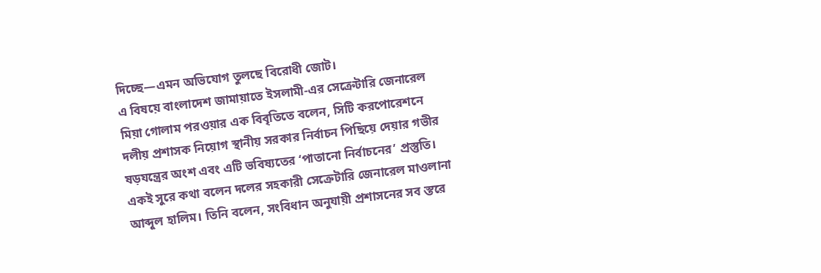দিচ্ছে—এমন অভিযোগ তুলছে বিরোধী জোট।
এ বিষয়ে বাংলাদেশ জামায়াতে ইসলামী-এর সেক্রেটারি জেনারেল মিয়া গোলাম পরওয়ার এক বিবৃতিতে বলেন, সিটি করপোরেশনে দলীয় প্রশাসক নিয়োগ স্থানীয় সরকার নির্বাচন পিছিয়ে দেয়ার গভীর ষড়যন্ত্রের অংশ এবং এটি ভবিষ্যতের ‘পাতানো নির্বাচনের’ প্রস্তুতি।
একই সুরে কথা বলেন দলের সহকারী সেক্রেটারি জেনারেল মাওলানা আব্দুল হালিম। তিনি বলেন, সংবিধান অনুযায়ী প্রশাসনের সব স্তরে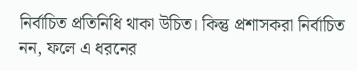নির্বাচিত প্রতিনিধি থাকা উচিত। কিন্তু প্রশাসকরা নির্বাচিত নন, ফলে এ ধরনের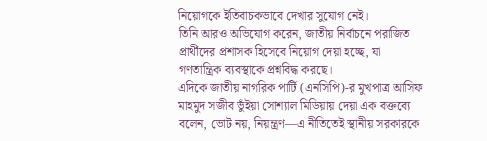নিয়োগকে ইতিবাচকভাবে দেখার সুযোগ নেই।
তিনি আরও অভিযোগ করেন, জাতীয় নির্বাচনে পরাজিত প্রার্থীদের প্রশাসক হিসেবে নিয়োগ দেয়া হচ্ছে, যা গণতান্ত্রিক ব্যবস্থাকে প্রশ্নবিদ্ধ করছে।
এদিকে জাতীয় নাগরিক পার্টি (এনসিপি)-র মুখপাত্র আসিফ মাহমুদ সজীব ভুঁইয়া সোশ্যাল মিডিয়ায় দেয়া এক বক্তব্যে বলেন, ভোট নয়, নিয়ন্ত্রণ—এ নীতিতেই স্থানীয় সরকারকে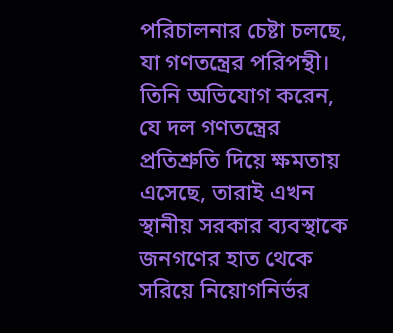পরিচালনার চেষ্টা চলছে, যা গণতন্ত্রের পরিপন্থী।
তিনি অভিযোগ করেন, যে দল গণতন্ত্রের প্রতিশ্রুতি দিয়ে ক্ষমতায় এসেছে, তারাই এখন স্থানীয় সরকার ব্যবস্থাকে জনগণের হাত থেকে সরিয়ে নিয়োগনির্ভর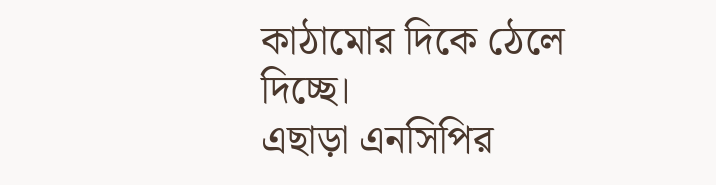কাঠামোর দিকে ঠেলে দিচ্ছে।
এছাড়া এনসিপির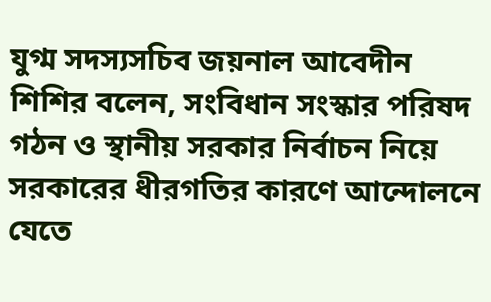যুগ্ম সদস্যসচিব জয়নাল আবেদীন শিশির বলেন, সংবিধান সংস্কার পরিষদ গঠন ও স্থানীয় সরকার নির্বাচন নিয়ে সরকারের ধীরগতির কারণে আন্দোলনে যেতে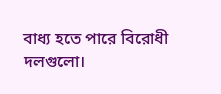বাধ্য হতে পারে বিরোধী দলগুলো।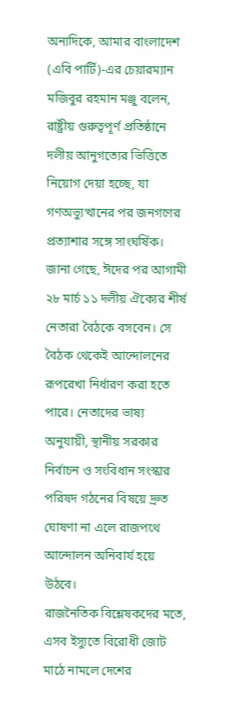অন্যদিকে, আমার বাংলাদেশ (এবি পার্টি)-এর চেয়ারম্যান মজিবুর রহমান মঞ্জু বলেন, রাষ্ট্রীয় গুরুত্বপূর্ণ প্রতিষ্ঠানে দলীয় আনুগত্যের ভিত্তিতে নিয়োগ দেয়া হচ্ছে, যা গণঅভ্যুত্থানের পর জনগণের প্রত্যাশার সঙ্গে সাংঘর্ষিক।
জানা গেছে, ঈদের পর আগামী ২৮ মার্চ ১১ দলীয় ঐক্যের শীর্ষ নেতারা বৈঠকে বসবেন। সে বৈঠক থেকেই আন্দোলনের রূপরেখা নির্ধারণ করা হতে পারে। নেতাদের ভাষ্য অনুযায়ী, স্থানীয় সরকার নির্বাচন ও সংবিধান সংস্কার পরিষদ গঠনের বিষয়ে দ্রুত ঘোষণা না এলে রাজপথে আন্দোলন অনিবার্য হয়ে উঠবে।
রাজনৈতিক বিশ্লেষকদের মতে, এসব ইস্যুতে বিরোধী জোট মাঠে নামলে দেশের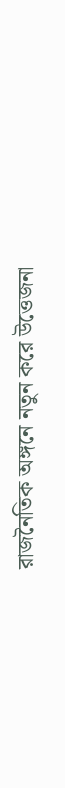রাজনৈতিক অঙ্গনে নতুন করে উত্তেজনা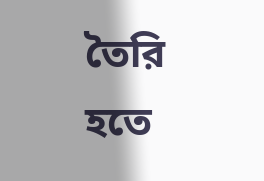তৈরি হতে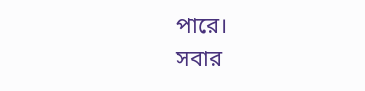পারে।
সবার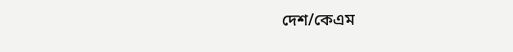দেশ/কেএম